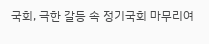국회, 극한 갈등 속 정기국회 마무리여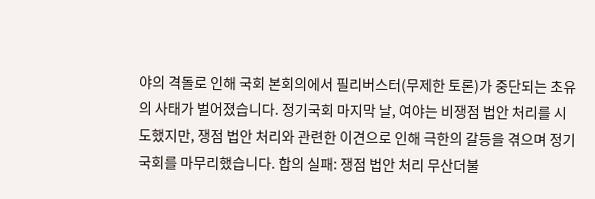야의 격돌로 인해 국회 본회의에서 필리버스터(무제한 토론)가 중단되는 초유의 사태가 벌어졌습니다. 정기국회 마지막 날, 여야는 비쟁점 법안 처리를 시도했지만, 쟁점 법안 처리와 관련한 이견으로 인해 극한의 갈등을 겪으며 정기국회를 마무리했습니다. 합의 실패: 쟁점 법안 처리 무산더불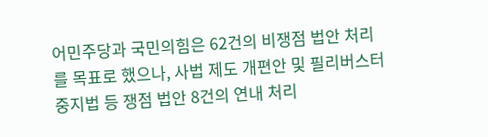어민주당과 국민의힘은 62건의 비쟁점 법안 처리를 목표로 했으나, 사법 제도 개편안 및 필리버스터 중지법 등 쟁점 법안 8건의 연내 처리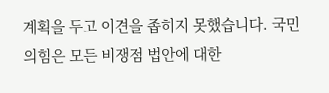계획을 두고 이견을 좁히지 못했습니다. 국민의힘은 모든 비쟁점 법안에 대한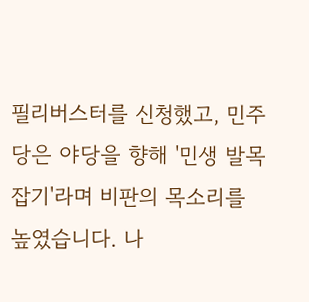필리버스터를 신청했고, 민주당은 야당을 향해 '민생 발목잡기'라며 비판의 목소리를 높였습니다. 나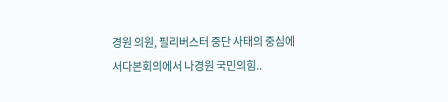경원 의원, 필리버스터 중단 사태의 중심에 서다본회의에서 나경원 국민의힘..